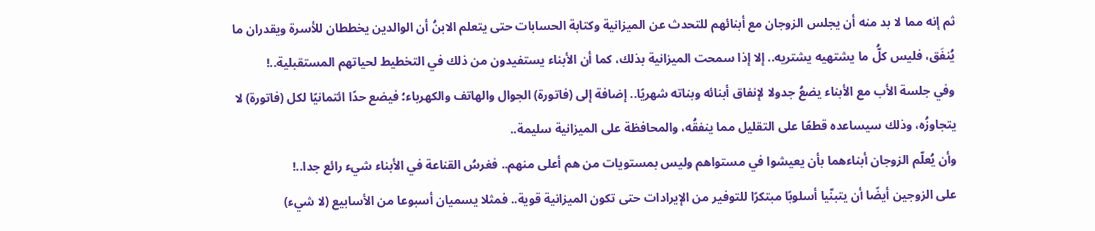ثم إنه مما لا بد منه أن يجلس الزوجان مع أبنائهم للتحدث عن الميزانية وكتابة الحسابات حتى يتعلم الابنُ أن الوالدين يخططان للأسرة ويقدران ما يُنفَق، فليس كلُّ ما يشتهيه يشتريه.. إلا إذا سمحت الميزانية بذلك، كما أن الأبناء يستفيدون من ذلك في التخطيط لحياتهم المستقبلية..!
وفي جلسة الأب مع الأبناء يضعُ جدولا لإنفاق أبنائه وبناته شهريًا.. إضافة إلى (فاتورة) الجوال والهاتف والكهرباء؛ فيضع حدًا ائتمانيًا لكل (فاتورة) لا يتجاوزُه، وذلك سيساعده قطعًا على التقليل مما ينفقُه، والمحافظة على الميزانية سليمة..
وأن يُعلّم الزوجان أبناءهما بأن يعيشوا في مستواهم وليس بمستويات من هم أعلى منهم.. فغرسُ القناعة في الأبناء شيء رائع جدا..!
على الزوجين أيضًا أن يتبنّيا أسلوبًا مبتكرًا للتوفير من الإيرادات حتى تكون الميزانية قوية.. فمثلا يسميان أسبوعا من الأسابيع (لا شيء)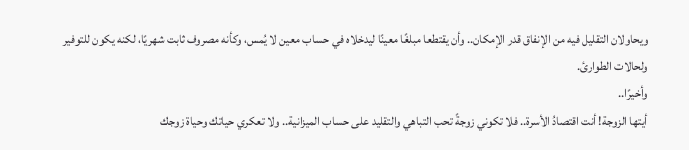ويحاولان التقليل فيه من الإنفاق قدر الإمكان.. وأن يقتطعا مبلغًا معينًا ليدخلاه في حساب معين لا يُمس، وكأنه مصروف ثابت شهريًا، لكنه يكون للتوفير ولحالات الطوارئ.
وأخيرًا..
أيتها الزوجة! أنت اقتصادُ الأسرة.. فلا تكوني زوجةً تحب التباهي والتقليد على حساب الميزانية.. ولا تعكري حياتك وحياة زوجك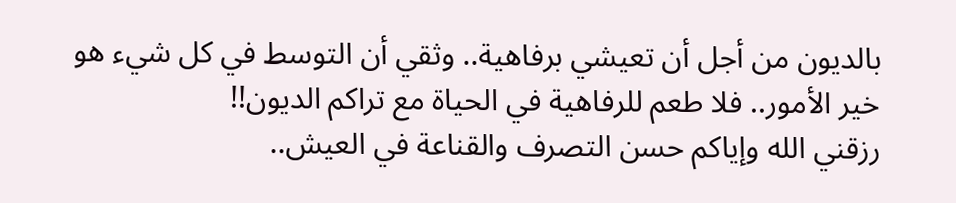بالديون من أجل أن تعيشي برفاهية.. وثقي أن التوسط في كل شيء هو خير الأمور.. فلا طعم للرفاهية في الحياة مع تراكم الديون!!
رزقني الله وإياكم حسن التصرف والقناعة في العيش..